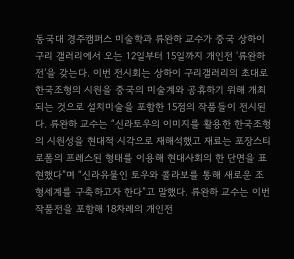동국대 경주캠퍼스 미술학과 류완하 교수가 중국 상하이 구리 갤러리에서 오는 12일부터 15일까지 개인전 ‘류완하전’을 갖는다. 이번 전시회는 상하이 구리갤러리의 초대로 한국조형의 시원을 중국의 미술계와 공휴하기 위해 개최되는 것으로 설치미술을 포함한 15점의 작품들이 전시된다. 류완하 교수는 “신라토우의 이미지를 활용한 한국조형의 시원성을 현대적 시각으로 재해석했고 재료는 포장스티로폼의 프레스된 형태를 이용해 현대사회의 한 단면을 표현했다”며 “신라유물인 토우와 콜라보를 통해 새로운 조형세계를 구축하고자 한다”고 말했다. 류완하 교수는 이번 작품전을 포함해 18차례의 개인전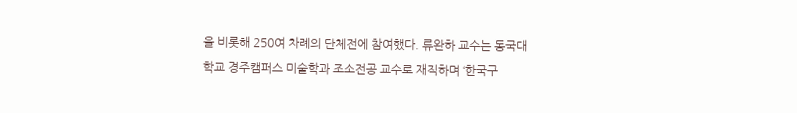을 비롯해 250여 차례의 단체전에 참여했다. 류완하 교수는 동국대학교 경주캠퍼스 미술학과 조소전공 교수로 재직하며 ‘한국구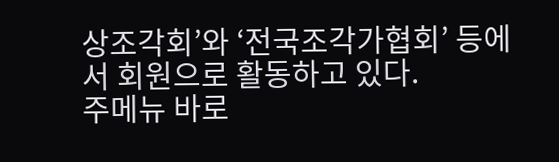상조각회’와 ‘전국조각가협회’ 등에서 회원으로 활동하고 있다.
주메뉴 바로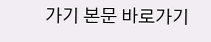가기 본문 바로가기